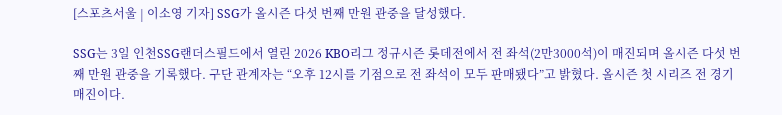[스포츠서울 | 이소영 기자] SSG가 올시즌 다섯 번째 만원 관중을 달성했다.

SSG는 3일 인천SSG랜더스필드에서 열린 2026 KBO리그 정규시즌 롯데전에서 전 좌석(2만3000석)이 매진되며 올시즌 다섯 번째 만원 관중을 기록했다. 구단 관계자는 “오후 12시를 기점으로 전 좌석이 모두 판매됐다”고 밝혔다. 올시즌 첫 시리즈 전 경기 매진이다.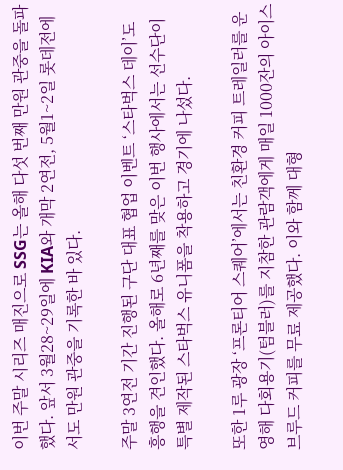이번 주말 시리즈 매진으로 SSG는 올해 다섯 번째 만원 관중을 돌파했다. 앞서 3월28~29일에 KIA와 개막 2연전, 5월1~2일 롯데전에서도 만원 관중을 기록한 바 있다.

주말 3연전 기간 진행된 구단 대표 협업 이벤트 ‘스타벅스 데이’도 흥행을 견인했다. 올해로 6년째를 맞은 이번 행사에서는 선수단이 특별 제작된 스타벅스 유니폼을 착용하고 경기에 나섰다.

또한 1루 광장 ‘프론티어 스퀘어’에서는 친환경 커피 트레일러를 운영해 다회용기(텀블러)를 지참한 관람객에게 매일 1000잔의 아이스 브루드 커피를 무료 제공했다. 이와 함께 대형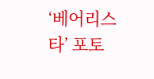‘베어리스타’ 포토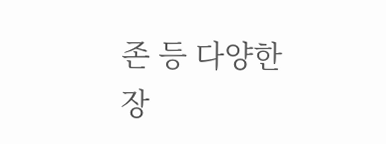존 등 다양한 장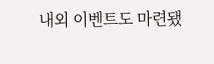내외 이벤트도 마련됐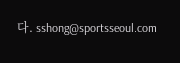다. sshong@sportsseoul.com